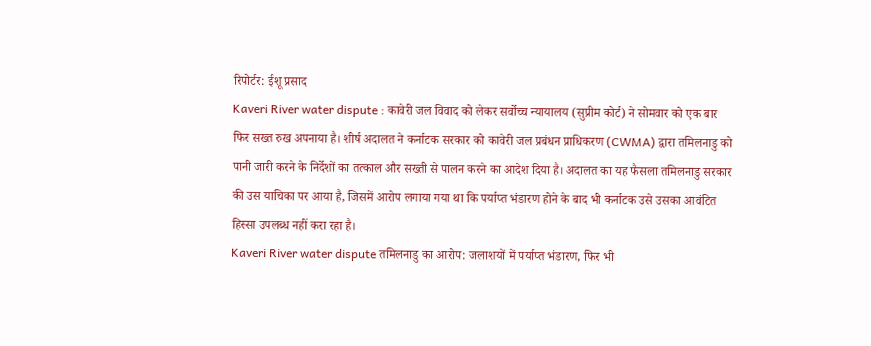रिपोर्टर: ईशू प्रसाद
Kaveri River water dispute : कावेरी जल विवाद को लेकर सर्वोच्च न्यायालय (सुप्रीम कोर्ट) ने सोमवार को एक बार फिर सख्त रुख अपनाया है। शीर्ष अदालत ने कर्नाटक सरकार को कावेरी जल प्रबंधन प्राधिकरण (CWMA) द्वारा तमिलनाडु को पानी जारी करने के निर्देशों का तत्काल और सख्ती से पालन करने का आदेश दिया है। अदालत का यह फैसला तमिलनाडु सरकार की उस याचिका पर आया है, जिसमें आरोप लगाया गया था कि पर्याप्त भंडारण होने के बाद भी कर्नाटक उसे उसका आवंटित हिस्सा उपलब्ध नहीं करा रहा है।
Kaveri River water dispute तमिलनाडु का आरोप: जलाशयों में पर्याप्त भंडारण, फिर भी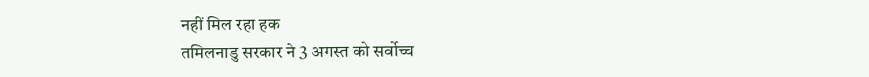नहीं मिल रहा हक
तमिलनाडु सरकार ने 3 अगस्त को सर्वोच्च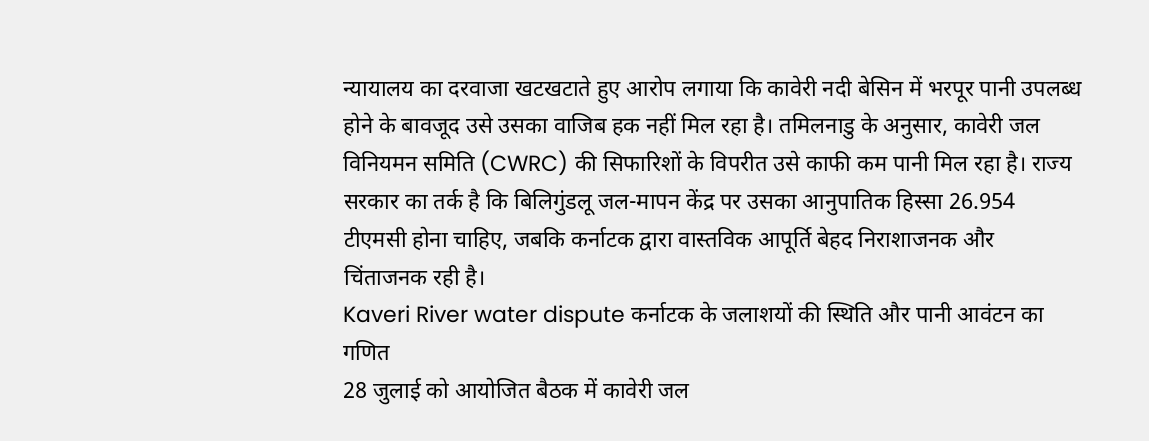न्यायालय का दरवाजा खटखटाते हुए आरोप लगाया कि कावेरी नदी बेसिन में भरपूर पानी उपलब्ध होने के बावजूद उसे उसका वाजिब हक नहीं मिल रहा है। तमिलनाडु के अनुसार, कावेरी जल विनियमन समिति (CWRC) की सिफारिशों के विपरीत उसे काफी कम पानी मिल रहा है। राज्य सरकार का तर्क है कि बिलिगुंडलू जल-मापन केंद्र पर उसका आनुपातिक हिस्सा 26.954 टीएमसी होना चाहिए, जबकि कर्नाटक द्वारा वास्तविक आपूर्ति बेहद निराशाजनक और चिंताजनक रही है।
Kaveri River water dispute कर्नाटक के जलाशयों की स्थिति और पानी आवंटन का गणित
28 जुलाई को आयोजित बैठक में कावेरी जल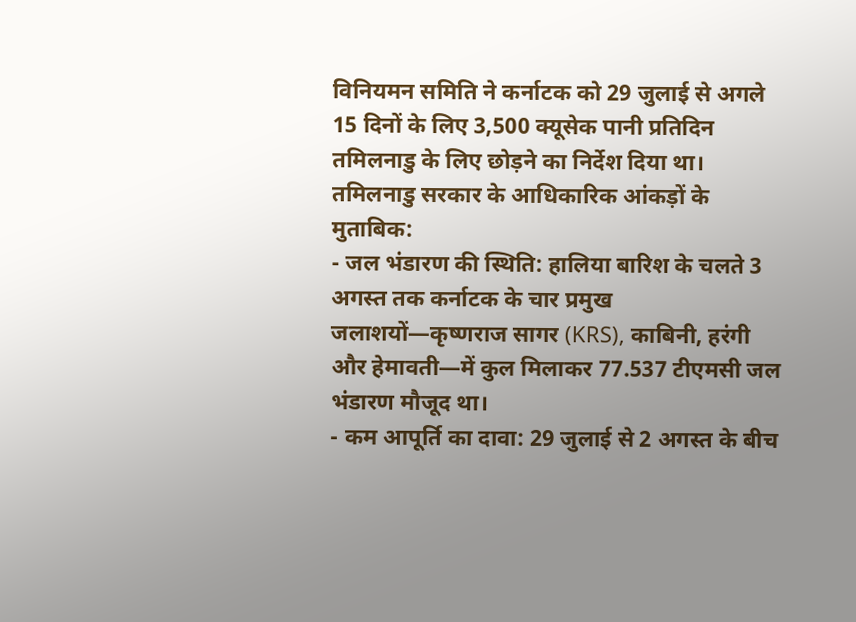विनियमन समिति ने कर्नाटक को 29 जुलाई से अगले 15 दिनों के लिए 3,500 क्यूसेक पानी प्रतिदिन तमिलनाडु के लिए छोड़ने का निर्देश दिया था। तमिलनाडु सरकार के आधिकारिक आंकड़ों के मुताबिक:
- जल भंडारण की स्थिति: हालिया बारिश के चलते 3 अगस्त तक कर्नाटक के चार प्रमुख जलाशयों—कृष्णराज सागर (KRS), काबिनी, हरंगी और हेमावती—में कुल मिलाकर 77.537 टीएमसी जल भंडारण मौजूद था।
- कम आपूर्ति का दावा: 29 जुलाई से 2 अगस्त के बीच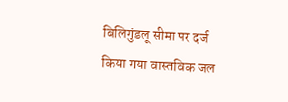बिलिगुंडलू सीमा पर दर्ज किया गया वास्तविक जल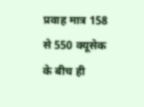प्रवाह मात्र 158 से 550 क्यूसेक के बीच ही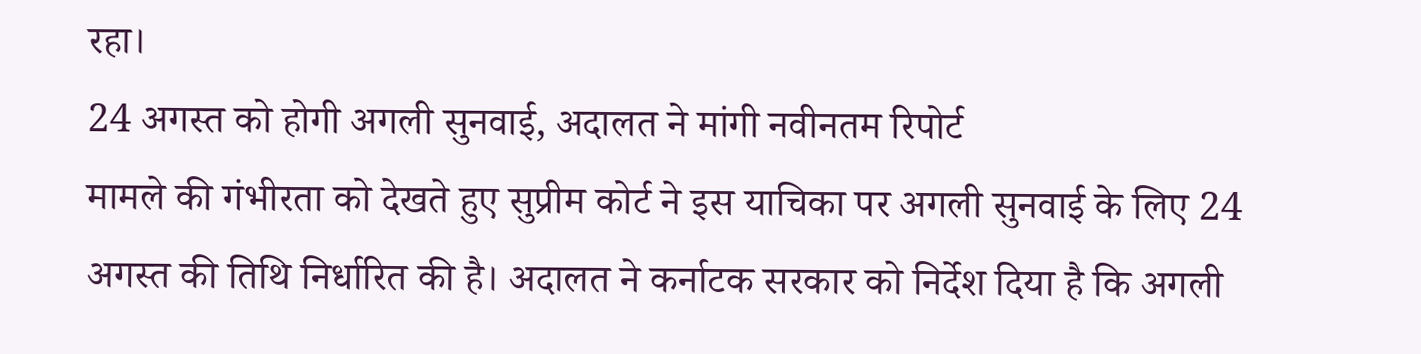रहा।
24 अगस्त को होगी अगली सुनवाई, अदालत ने मांगी नवीनतम रिपोर्ट
मामले की गंभीरता को देखते हुए सुप्रीम कोर्ट ने इस याचिका पर अगली सुनवाई के लिए 24 अगस्त की तिथि निर्धारित की है। अदालत ने कर्नाटक सरकार को निर्देश दिया है कि अगली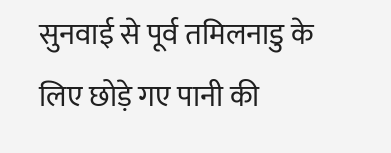सुनवाई से पूर्व तमिलनाडु के लिए छोड़े गए पानी की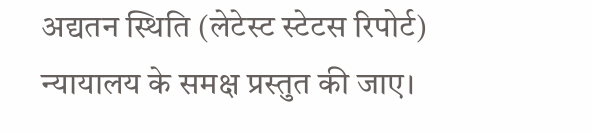अद्यतन स्थिति (लेटेस्ट स्टेटस रिपोर्ट) न्यायालय के समक्ष प्रस्तुत की जाए।